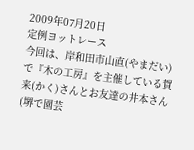2009年07月20日
定例ヨットレース
今回は、岸和田市山直(やまだい)で『木の工房』を主催している賀来(かく)さんとお友達の井本さん(堺で園芸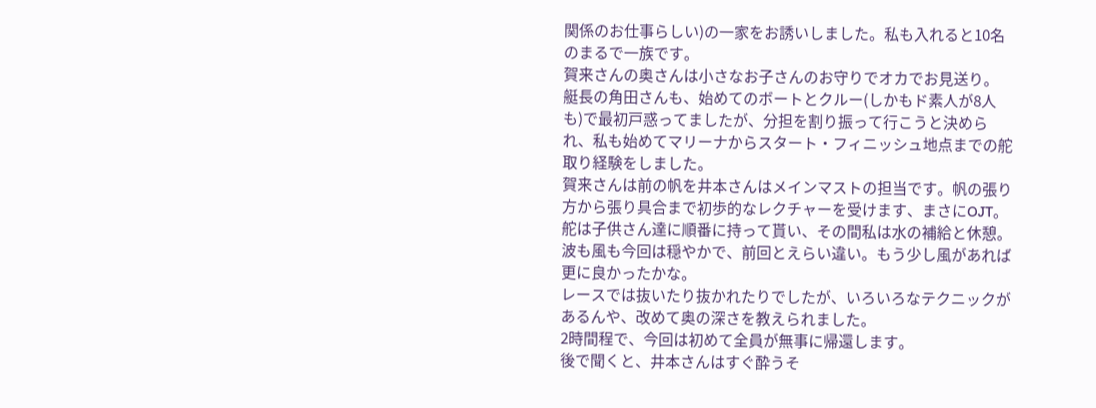関係のお仕事らしい)の一家をお誘いしました。私も入れると10名のまるで一族です。
賀来さんの奥さんは小さなお子さんのお守りでオカでお見送り。
艇長の角田さんも、始めてのボートとクルー(しかもド素人が8人も)で最初戸惑ってましたが、分担を割り振って行こうと決められ、私も始めてマリーナからスタート・フィニッシュ地点までの舵取り経験をしました。
賀来さんは前の帆を井本さんはメインマストの担当です。帆の張り方から張り具合まで初歩的なレクチャーを受けます、まさにOJT。
舵は子供さん達に順番に持って貰い、その間私は水の補給と休憩。
波も風も今回は穏やかで、前回とえらい違い。もう少し風があれば更に良かったかな。
レースでは抜いたり抜かれたりでしたが、いろいろなテクニックがあるんや、改めて奥の深さを教えられました。
2時間程で、今回は初めて全員が無事に帰還します。
後で聞くと、井本さんはすぐ酔うそ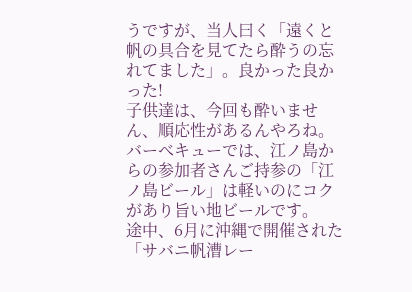うですが、当人曰く「遠くと帆の具合を見てたら酔うの忘れてました」。良かった良かった!
子供達は、今回も酔いません、順応性があるんやろね。
バーべキューでは、江ノ島からの参加者さんご持参の「江ノ島ビール」は軽いのにコクがあり旨い地ビールです。
途中、6月に沖縄で開催された「サバニ帆漕レー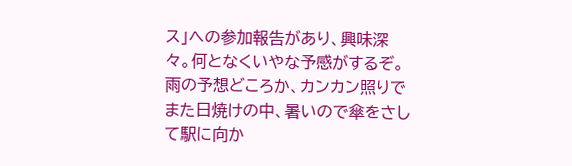ス」への参加報告があり、興味深々。何となくいやな予感がするぞ。
雨の予想どころか、カンカン照りでまた日焼けの中、暑いので傘をさして駅に向か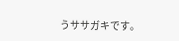うササガキです。